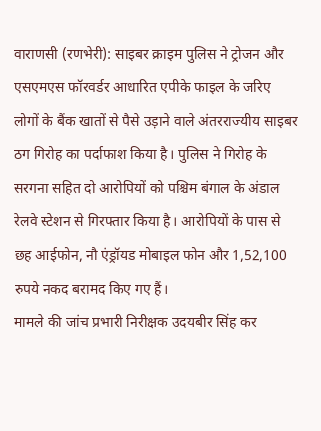वाराणसी (रणभेरी): साइबर क्राइम पुलिस ने ट्रोजन और एसएमएस फॉरवर्डर आधारित एपीके फाइल के जरिए लोगों के बैंक खातों से पैसे उड़ाने वाले अंतरराज्यीय साइबर ठग गिरोह का पर्दाफाश किया है। पुलिस ने गिरोह के सरगना सहित दो आरोपियों को पश्चिम बंगाल के अंडाल रेलवे स्टेशन से गिरफ्तार किया है। आरोपियों के पास से छह आईफोन, नौ एंड्रॉयड मोबाइल फोन और 1,52,100 रुपये नकद बरामद किए गए हैं।
मामले की जांच प्रभारी निरीक्षक उदयबीर सिंह कर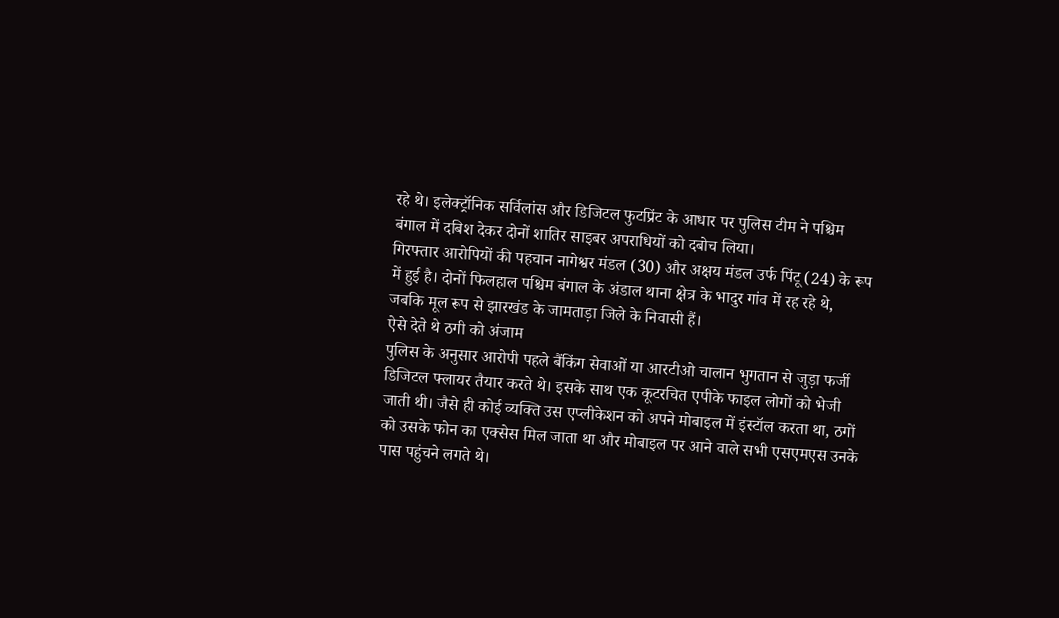रहे थे। इलेक्ट्रॉनिक सर्विलांस और डिजिटल फुटप्रिंट के आधार पर पुलिस टीम ने पश्चिम बंगाल में दबिश देकर दोनों शातिर साइबर अपराधियों को दबोच लिया।
गिरफ्तार आरोपियों की पहचान नागेश्वर मंडल (30) और अक्षय मंडल उर्फ पिंटू (24) के रूप में हुई है। दोनों फिलहाल पश्चिम बंगाल के अंडाल थाना क्षेत्र के भादुर गांव में रह रहे थे, जबकि मूल रूप से झारखंड के जामताड़ा जिले के निवासी हैं।
ऐसे देते थे ठगी को अंजाम
पुलिस के अनुसार आरोपी पहले बैंकिंग सेवाओं या आरटीओ चालान भुगतान से जुड़ा फर्जी डिजिटल फ्लायर तैयार करते थे। इसके साथ एक कूटरचित एपीके फाइल लोगों को भेजी जाती थी। जैसे ही कोई व्यक्ति उस एप्लीकेशन को अपने मोबाइल में इंस्टॉल करता था, ठगों को उसके फोन का एक्सेस मिल जाता था और मोबाइल पर आने वाले सभी एसएमएस उनके पास पहुंचने लगते थे।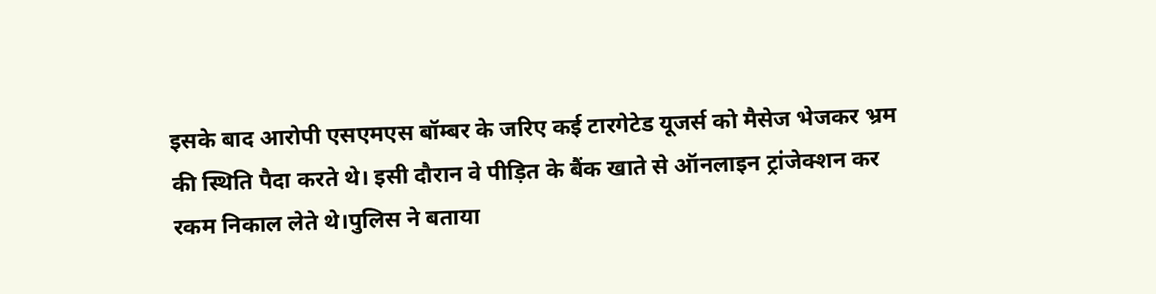इसके बाद आरोपी एसएमएस बॉम्बर के जरिए कई टारगेटेड यूजर्स को मैसेज भेजकर भ्रम की स्थिति पैदा करते थे। इसी दौरान वे पीड़ित के बैंक खाते से ऑनलाइन ट्रांजेक्शन कर रकम निकाल लेते थे।पुलिस ने बताया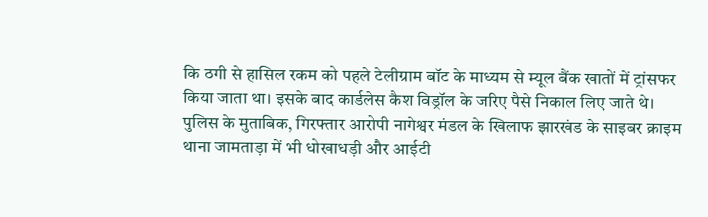कि ठगी से हासिल रकम को पहले टेलीग्राम बॉट के माध्यम से म्यूल बैंक खातों में ट्रांसफर किया जाता था। इसके बाद कार्डलेस कैश विड्रॉल के जरिए पैसे निकाल लिए जाते थे।
पुलिस के मुताबिक, गिरफ्तार आरोपी नागेश्वर मंडल के खिलाफ झारखंड के साइबर क्राइम थाना जामताड़ा में भी धोखाधड़ी और आईटी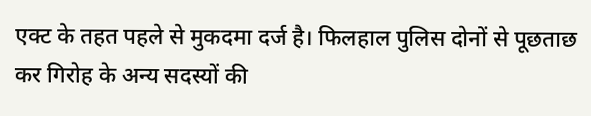एक्ट के तहत पहले से मुकदमा दर्ज है। फिलहाल पुलिस दोनों से पूछताछ कर गिरोह के अन्य सदस्यों की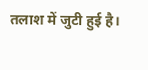तलाश में जुटी हुई है।